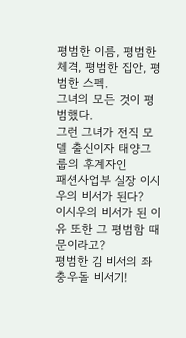평범한 이름, 평범한 체격, 평범한 집안, 평범한 스펙.
그녀의 모든 것이 평범했다.
그런 그녀가 전직 모델 출신이자 태양그룹의 후계자인
패션사업부 실장 이시우의 비서가 된다?
이시우의 비서가 된 이유 또한 그 평범함 때문이라고?
평범한 김 비서의 좌충우돌 비서기!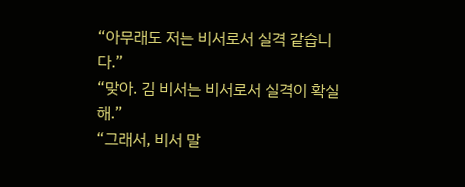“아무래도 저는 비서로서 실격 같습니다.”
“맞아. 김 비서는 비서로서 실격이 확실해.”
“그래서, 비서 말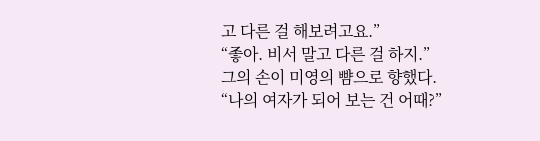고 다른 걸 해보려고요.”
“좋아. 비서 말고 다른 걸 하지.”
그의 손이 미영의 뺨으로 향했다.
“나의 여자가 되어 보는 건 어때?”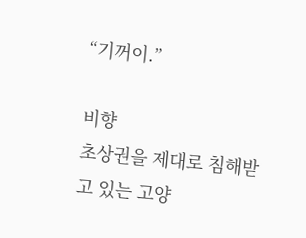“기꺼이.”

비향
초상권을 제대로 침해받고 있는 고양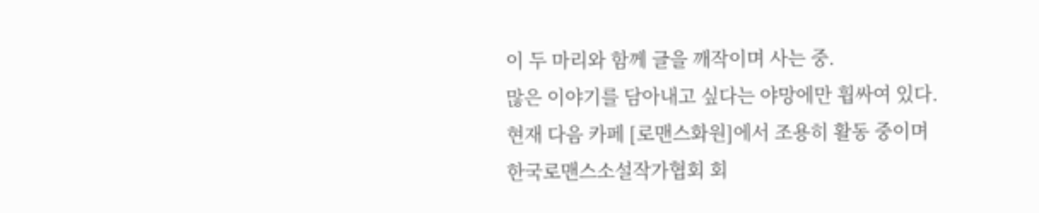이 두 마리와 함께 글을 깨작이며 사는 중.
많은 이야기를 담아내고 싶다는 야망에만 휩싸여 있다.
현재 다음 카페 [로맨스화원]에서 조용히 활동 중이며
한국로맨스소설작가협회 회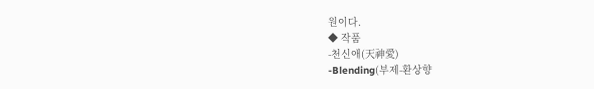원이다.
◆ 작품
-천신애(天神愛)
-Blending(부제-환상향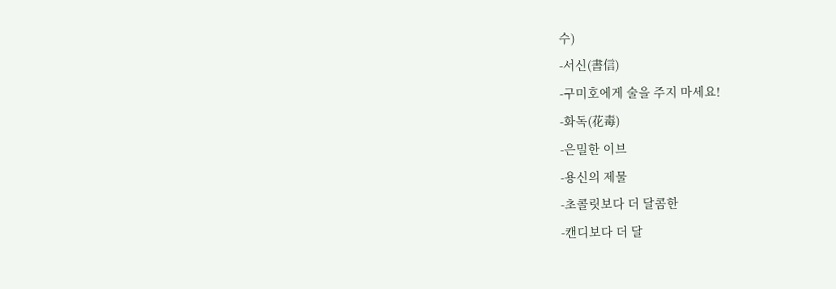수)
-서신(書信)
-구미호에게 술을 주지 마세요!
-화독(花毒)
-은밀한 이브
-용신의 제물
-초콜릿보다 더 달콤한
-캔디보다 더 달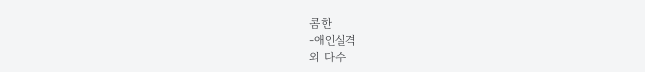콤한
-애인실격
외 다수